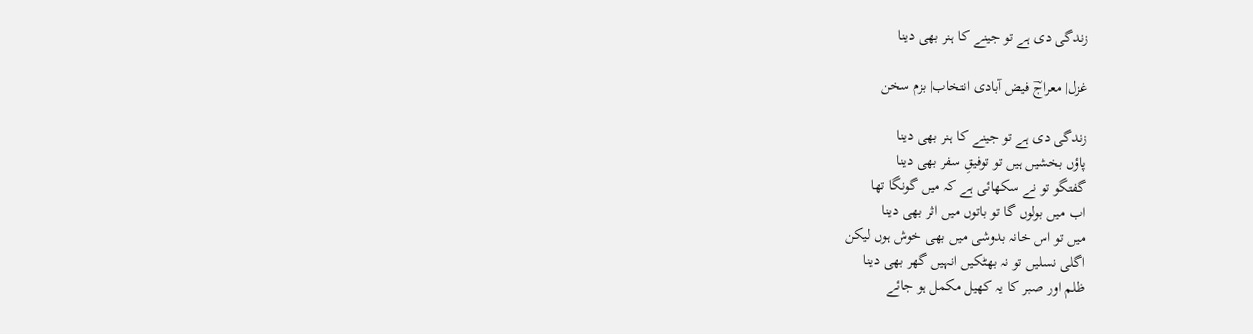زندگی دی ہے تو جینے کا ہنر بھی دینا

غزل| معراجؔ فیض آبادی انتخاب| بزم سخن

زندگی دی ہے تو جینے کا ہنر بھی دینا
پاؤں بخشیں ہیں تو توفیقِ سفر بھی دینا
گفتگو تو نے سکھائی ہے کہ میں گونگا تھا
اب میں بولوں گا تو باتوں میں اثر بھی دینا
میں تو اس خانہ بدوشی میں بھی خوش ہوں لیکن
اگلی نسلیں تو نہ بھٹکیں انہیں گھر بھی دینا
ظلم اور صبر کا یہ کھیل مکمل ہو جائے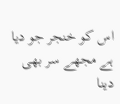اس کو خنجر جو دیا ہے مجھے سر بھی دینا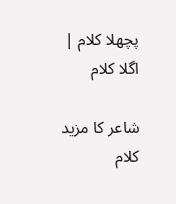پچھلا کلام | اگلا کلام

شاعر کا مزید کلام